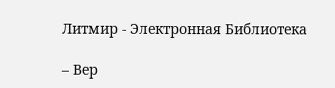Литмир - Электронная Библиотека

– Вер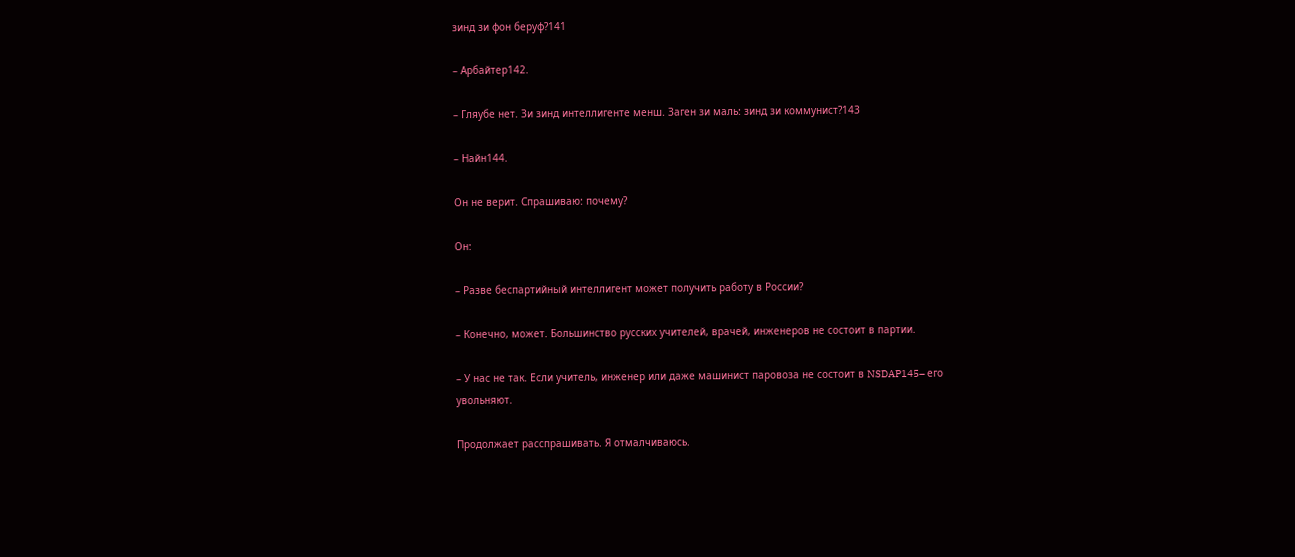зинд зи фон беруф?141

– Арбайтер142.

– Гляубе нет. Зи зинд интеллигенте менш. Заген зи маль: зинд зи коммунист?143

– Найн144.

Он не верит. Спрашиваю: почему?

Он:

– Разве беспартийный интеллигент может получить работу в России?

– Конечно, может. Большинство русских учителей, врачей, инженеров не состоит в партии.

– У нас не так. Если учитель, инженер или даже машинист паровоза не состоит в NSDAP145– его увольняют.

Продолжает расспрашивать. Я отмалчиваюсь.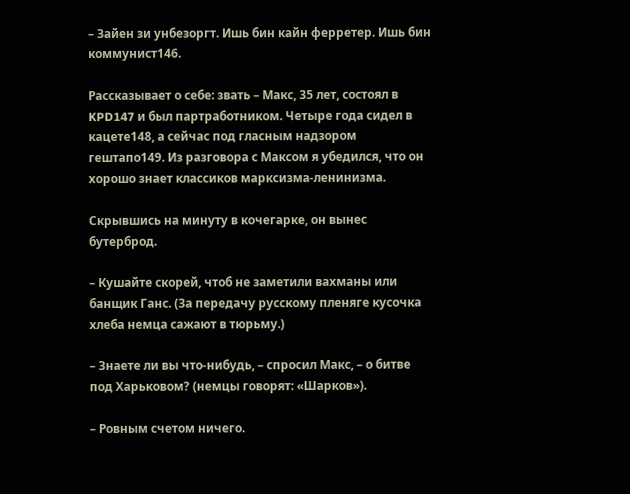– Зайен зи унбезоргт. Ишь бин кайн ферретер. Ишь бин коммунист146.

Рассказывает о себе: звать – Макс, 35 лет, состоял в KPD147 и был партработником. Четыре года сидел в кацете148, а сейчас под гласным надзором гештапо149. Из разговора с Максом я убедился, что он хорошо знает классиков марксизма-ленинизма.

Скрывшись на минуту в кочегарке, он вынес бутерброд.

– Кушайте скорей, чтоб не заметили вахманы или банщик Ганс. (За передачу русскому пленяге кусочка хлеба немца сажают в тюрьму.)

– Знаете ли вы что-нибудь, – спросил Макс, – о битве под Харьковом? (немцы говорят: «Шарков»).

– Ровным счетом ничего.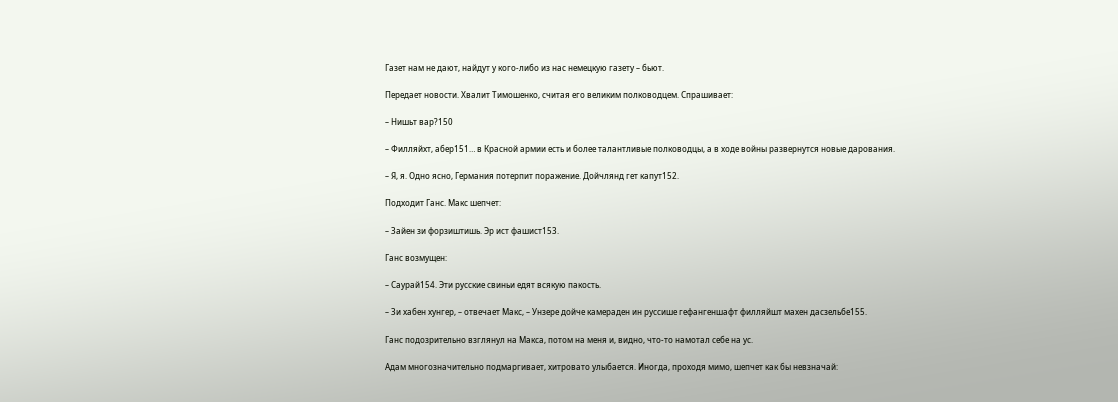Газет нам не дают, найдут у кого-либо из нас немецкую газету – бьют.

Передает новости. Хвалит Тимошенко, считая его великим полководцем. Спрашивает:

– Нишьт вар?150

– Филляйхт, абер151… в Красной армии есть и более талантливые полководцы, а в ходе войны развернутся новые дарования.

– Я, я. Одно ясно, Германия потерпит поражение. Дойчлянд гет капут152.

Подходит Ганс. Макс шепчет:

– Зайен зи форзиштишь. Эр ист фашист153.

Ганс возмущен:

– Саурай154. Эти русские свиньи едят всякую пакость.

– Зи хабен хунгер, – отвечает Макс, – Унзере дойче камераден ин руссише гефангеншафт филляйшт махен дасзельбе155.

Ганс подозрительно взглянул на Макса, потом на меня и, видно, что-то намотал себе на ус.

Адам многозначительно подмаргивает, хитровато улыбается. Иногда, проходя мимо, шепчет как бы невзначай: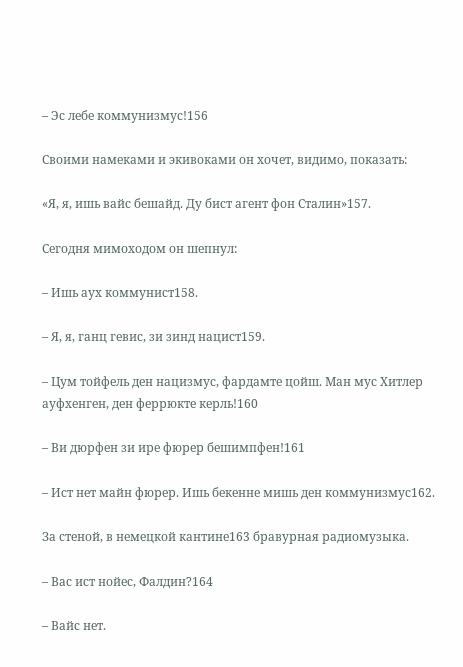– Эс лебе коммунизмус!156

Своими намеками и экивоками он хочет, видимо, показать:

«Я, я, ишь вайс бешайд. Ду бист агент фон Сталин»157.

Сегодня мимоходом он шепнул:

– Ишь аух коммунист158.

– Я, я, ганц гевис, зи зинд нацист159.

– Цум тойфель ден нацизмус, фардамте цойш. Ман мус Хитлер ауфхенген, ден феррюкте керль!160

– Ви дюрфен зи ире фюрер бешимпфен!161

– Ист нет майн фюрер. Ишь бекенне мишь ден коммунизмус162.

За стеной, в немецкой кантине163 бравурная радиомузыка.

– Вас ист нойес, Фалдин?164

– Вайс нет.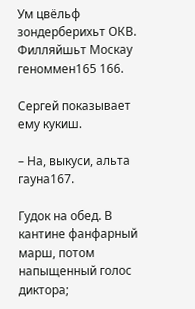Ум цвёльф зондерберихьт ОКВ. Филляйшьт Москау геноммен165 166.

Сергей показывает ему кукиш.

– На, выкуси, альта гауна167.

Гудок на обед. В кантине фанфарный марш, потом напыщенный голос диктора;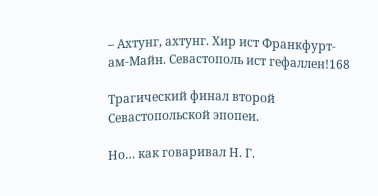– Ахтунг, ахтунг. Хир ист Франкфурт-ам-Майн. Севастополь ист гефаллен!168

Трагический финал второй Севастопольской эпопеи.

Но… как говаривал Н. Г.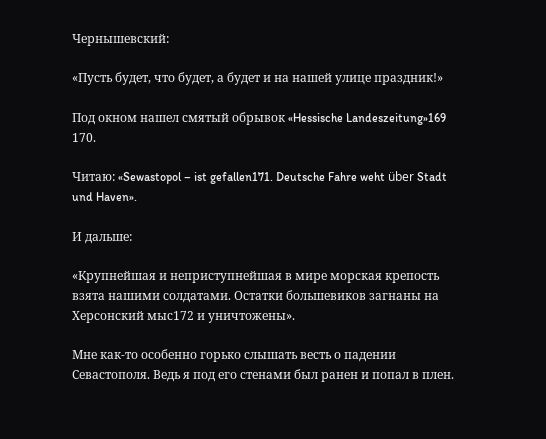Чернышевский:

«Пусть будет, что будет, а будет и на нашей улице праздник!»

Под окном нашел смятый обрывок «Hessische Landeszeitung»169 170.

Читаю: «Sewastopol – ist gefallen171. Deutsche Fahre weht über Stadt und Haven».

И дальше:

«Крупнейшая и неприступнейшая в мире морская крепость взята нашими солдатами. Остатки большевиков загнаны на Херсонский мыс172 и уничтожены».

Мне как-то особенно горько слышать весть о падении Севастополя. Ведь я под его стенами был ранен и попал в плен.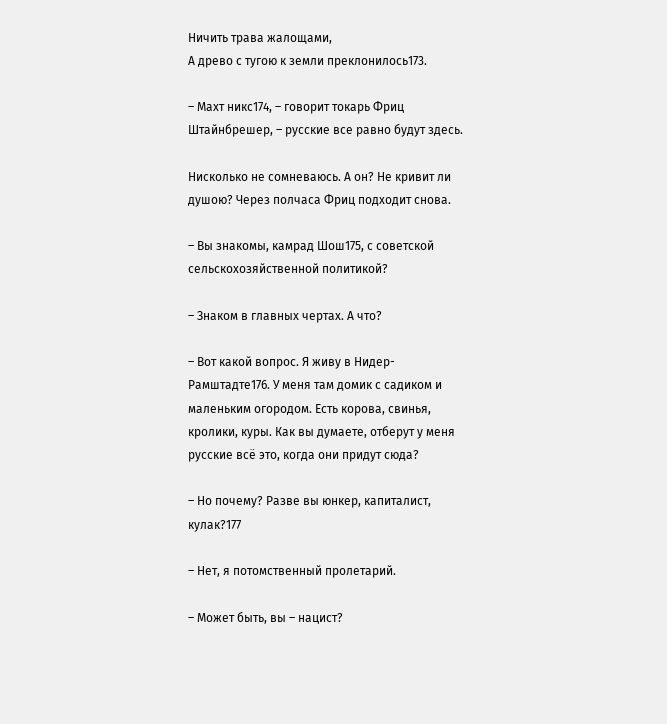Ничить трава жалощами,
А древо с тугою к земли преклонилось173.

– Махт никс174, – говорит токарь Фриц Штайнбрешер, – русские все равно будут здесь.

Нисколько не сомневаюсь. А он? Не кривит ли душою? Через полчаса Фриц подходит снова.

– Вы знакомы, камрад Шош175, с советской сельскохозяйственной политикой?

– Знаком в главных чертах. А что?

– Вот какой вопрос. Я живу в Нидер-Рамштадте176. У меня там домик с садиком и маленьким огородом. Есть корова, свинья, кролики, куры. Как вы думаете, отберут у меня русские всё это, когда они придут сюда?

– Но почему? Разве вы юнкер, капиталист, кулак?177

– Нет, я потомственный пролетарий.

– Может быть, вы – нацист?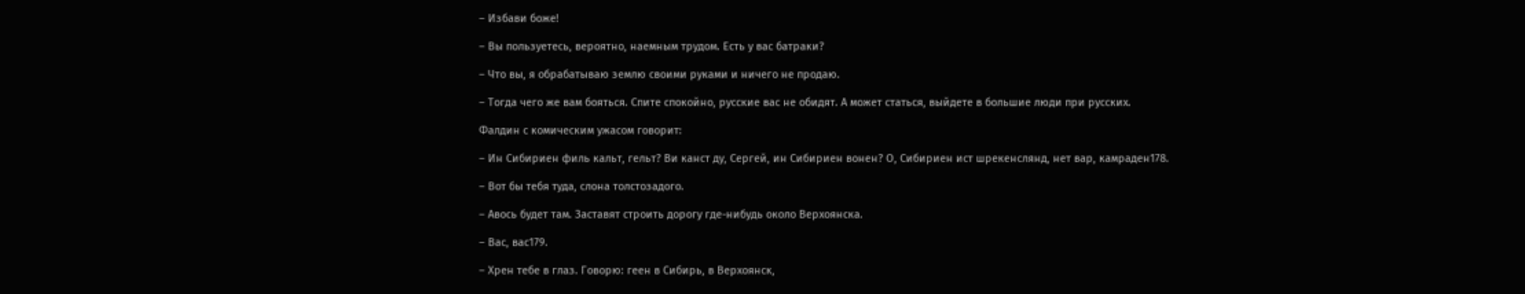– Избави боже!

– Вы пользуетесь, вероятно, наемным трудом. Есть у вас батраки?

– Что вы, я обрабатываю землю своими руками и ничего не продаю.

– Тогда чего же вам бояться. Спите спокойно, русские вас не обидят. А может статься, выйдете в большие люди при русских.

Фалдин с комическим ужасом говорит:

– Ин Сибириен филь кальт, гельт? Ви канст ду, Сергей, ин Сибириен вонен? О, Сибириен ист шрекенслянд, нет вар, камраден178.

– Вот бы тебя туда, слона толстозадого.

– Авось будет там. Заставят строить дорогу где-нибудь около Верхоянска.

– Вас, вас179.

– Хрен тебе в глаз. Говорю: геен в Сибирь, в Верхоянск,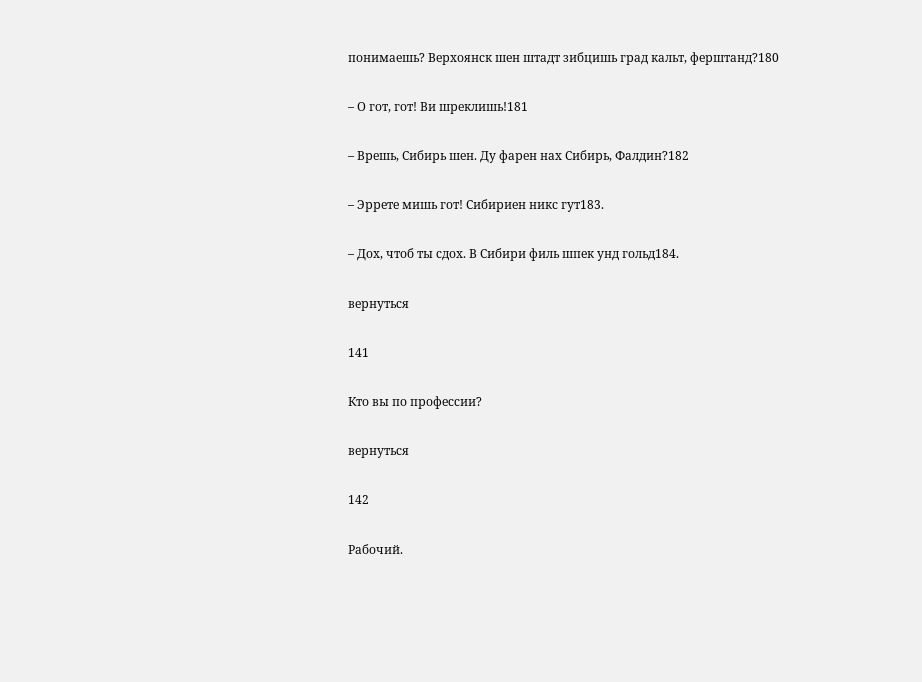понимаешь? Верхоянск шен штадт зибцишь град кальт, ферштанд?180

– О гот, гот! Ви шреклишь!181

– Врешь, Сибирь шен. Ду фарен нах Сибирь, Фалдин?182

– Эррете мишь гот! Сибириен никс гут183.

– Дох, чтоб ты сдох. В Сибири филь шпек унд гольд184.

вернуться

141

Кто вы по профессии?

вернуться

142

Рабочий.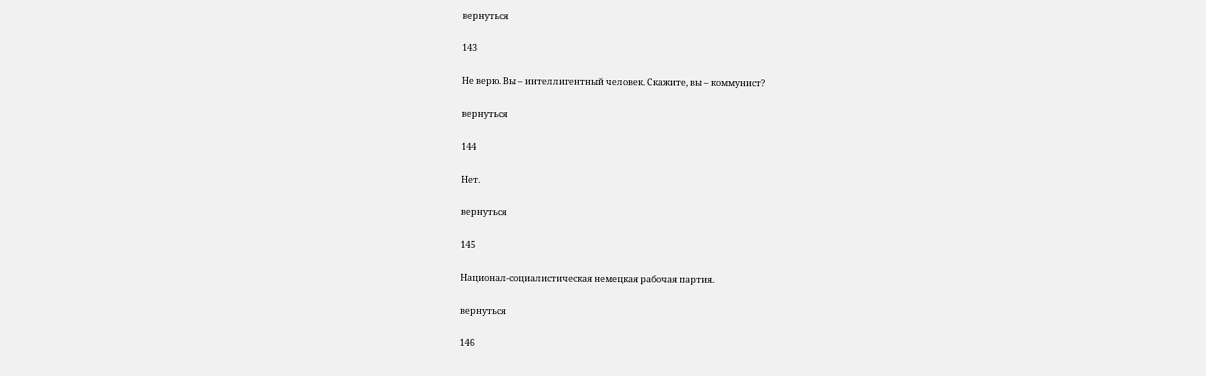вернуться

143

Не верю. Вы – интеллигентный человек. Скажите, вы – коммунист?

вернуться

144

Нет.

вернуться

145

Национал-социалистическая немецкая рабочая партия.

вернуться

146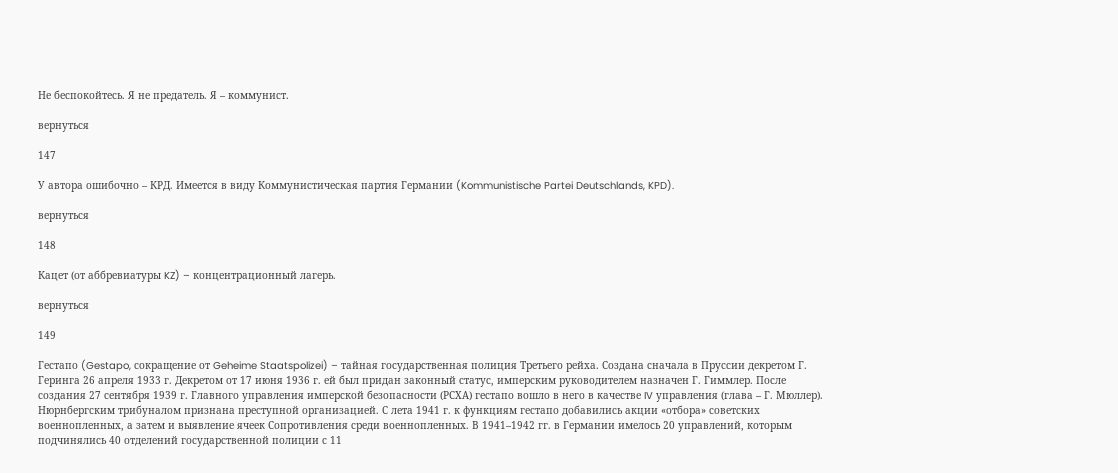Не беспокойтесь. Я не предатель. Я – коммунист.

вернуться

147

У автора ошибочно – КРД. Имеется в виду Коммунистическая партия Германии (Kommunistische Partei Deutschlands, KPD).

вернуться

148

Кацет (от аббревиатуры KZ) – концентрационный лагерь.

вернуться

149

Гестапо (Gestapo, сокращение от Geheime Staatspolizei) – тайная государственная полиция Третьего рейха. Создана сначала в Пруссии декретом Г. Геринга 26 апреля 1933 г. Декретом от 17 июня 1936 г. ей был придан законный статус, имперским руководителем назначен Г. Гиммлер. После создания 27 сентября 1939 г. Главного управления имперской безопасности (РСХА) гестапо вошло в него в качестве IV управления (глава – Г. Мюллер). Нюрнбергским трибуналом признана преступной организацией. С лета 1941 г. к функциям гестапо добавились акции «отбора» советских военнопленных, а затем и выявление ячеек Сопротивления среди военнопленных. В 1941–1942 гг. в Германии имелось 20 управлений, которым подчинялись 40 отделений государственной полиции с 11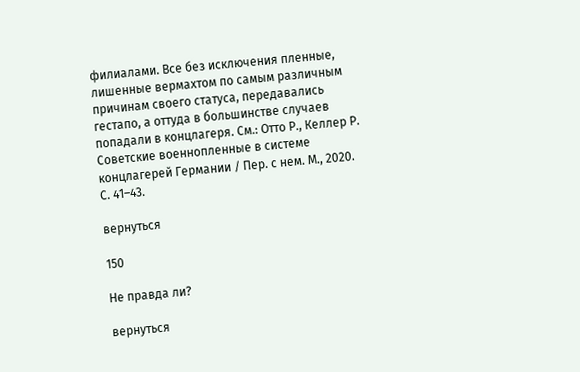филиалами. Все без исключения пленные, лишенные вермахтом по самым различным причинам своего статуса, передавались гестапо, а оттуда в большинстве случаев попадали в концлагеря. См.: Отто Р., Келлер Р. Советские военнопленные в системе концлагерей Германии / Пер. с нем. М., 2020. С. 41–43.

вернуться

150

Не правда ли?

вернуться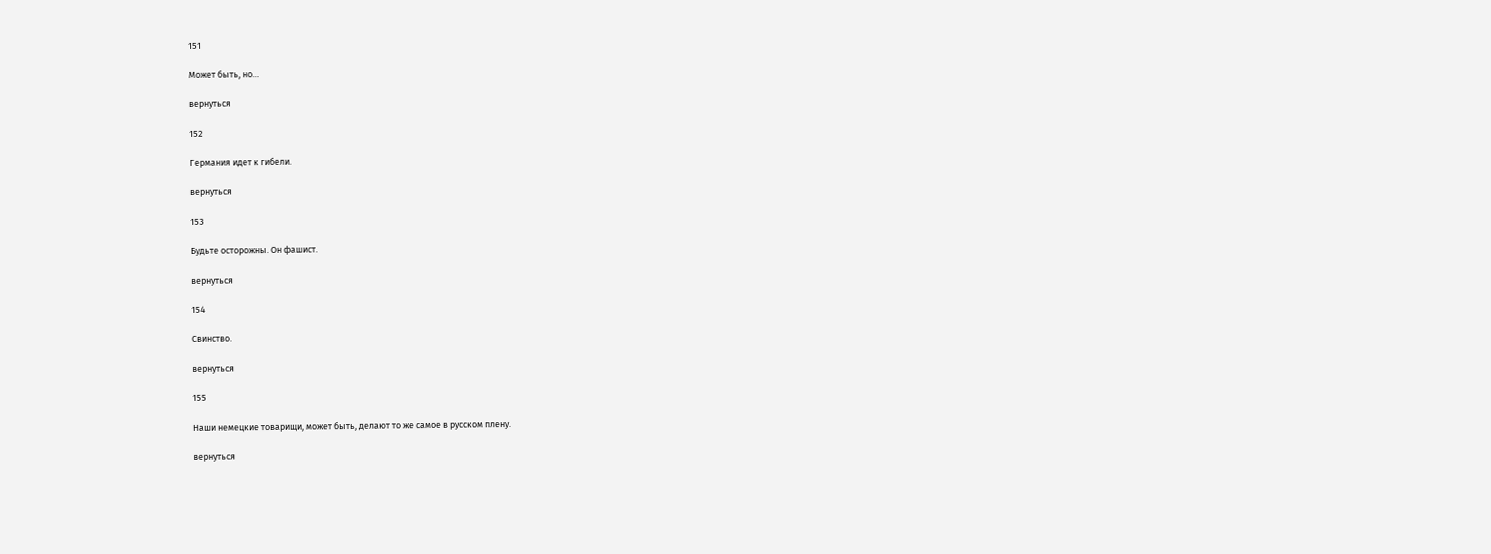151

Может быть, но…

вернуться

152

Германия идет к гибели.

вернуться

153

Будьте осторожны. Он фашист.

вернуться

154

Свинство.

вернуться

155

Наши немецкие товарищи, может быть, делают то же самое в русском плену.

вернуться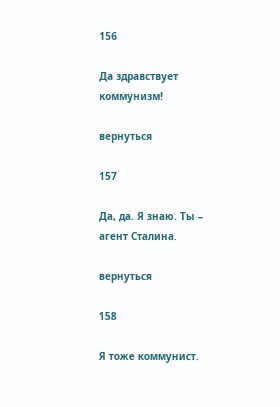156

Да здравствует коммунизм!

вернуться

157

Да, да. Я знаю. Ты – агент Сталина.

вернуться

158

Я тоже коммунист.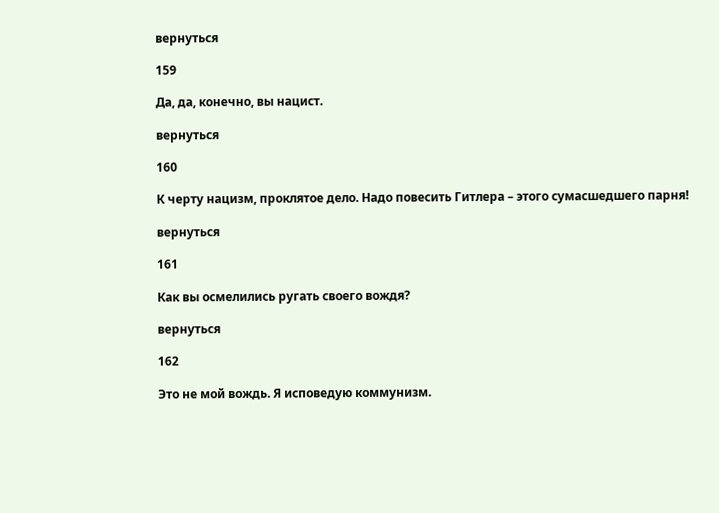вернуться

159

Да, да, конечно, вы нацист.

вернуться

160

К черту нацизм, проклятое дело. Надо повесить Гитлера – этого сумасшедшего парня!

вернуться

161

Как вы осмелились ругать своего вождя?

вернуться

162

Это не мой вождь. Я исповедую коммунизм.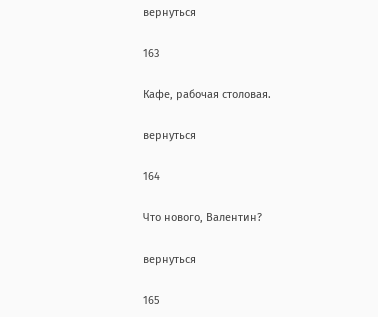вернуться

163

Кафе, рабочая столовая.

вернуться

164

Что нового, Валентин?

вернуться

165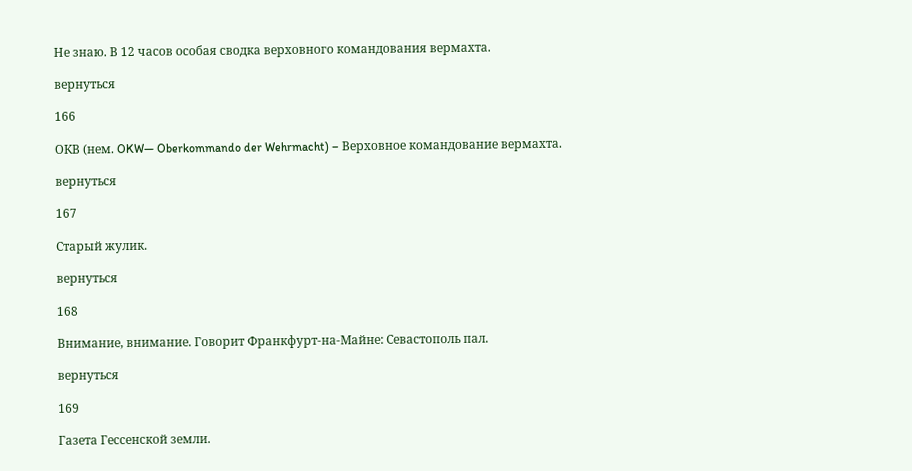Не знаю. В 12 часов особая сводка верховного командования вермахта.

вернуться

166

ОКВ (нем. OKW— Oberkommando der Wehrmacht) – Верховное командование вермахта.

вернуться

167

Старый жулик.

вернуться

168

Внимание, внимание. Говорит Франкфурт-на-Майне: Севастополь пал.

вернуться

169

Газета Гессенской земли.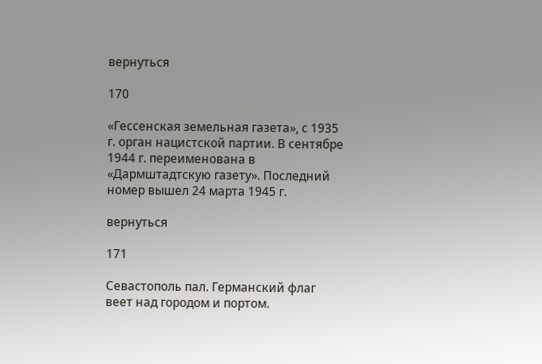вернуться

170

«Гессенская земельная газета», с 1935 г. орган нацистской партии. В сентябре 1944 г. переименована в «Дармштадтскую газету». Последний номер вышел 24 марта 1945 г.

вернуться

171

Севастополь пал. Германский флаг веет над городом и портом.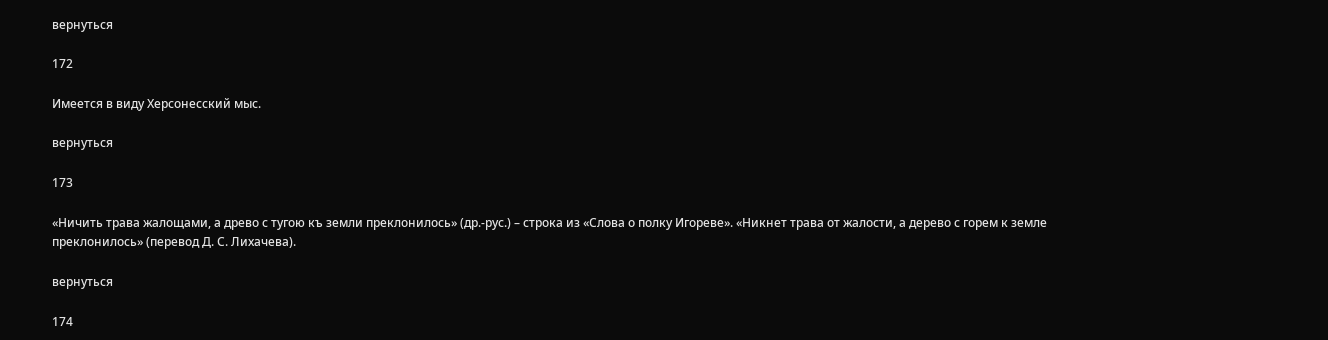вернуться

172

Имеется в виду Херсонесский мыс.

вернуться

173

«Ничить трава жалощами, а древо с тугою къ земли преклонилось» (др.-рус.) – строка из «Слова о полку Игореве». «Никнет трава от жалости, а дерево с горем к земле преклонилось» (перевод Д. С. Лихачева).

вернуться

174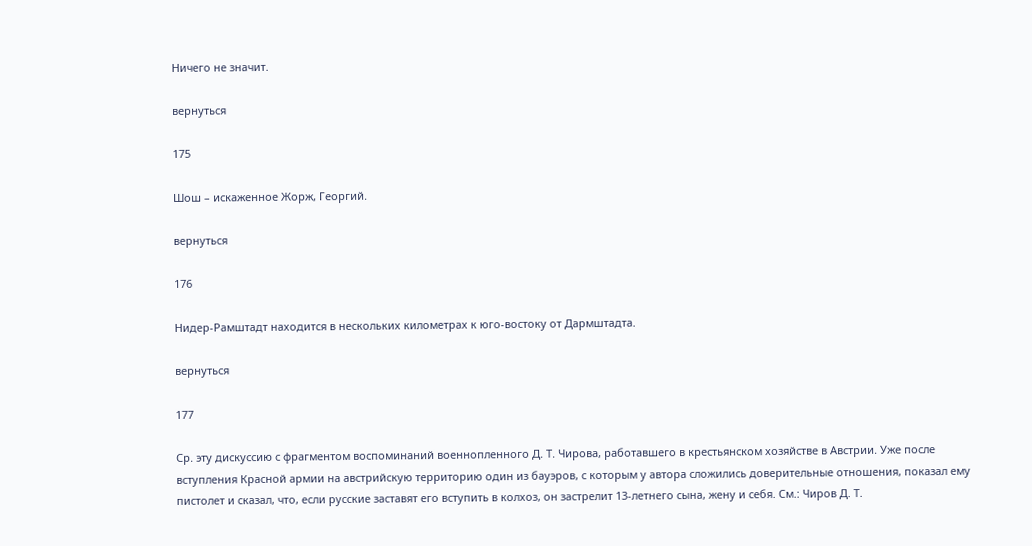Ничего не значит.

вернуться

175

Шош – искаженное Жорж, Георгий.

вернуться

176

Нидер-Рамштадт находится в нескольких километрах к юго-востоку от Дармштадта.

вернуться

177

Ср. эту дискуссию с фрагментом воспоминаний военнопленного Д. Т. Чирова, работавшего в крестьянском хозяйстве в Австрии. Уже после вступления Красной армии на австрийскую территорию один из бауэров, с которым у автора сложились доверительные отношения, показал ему пистолет и сказал, что, если русские заставят его вступить в колхоз, он застрелит 13-летнего сына, жену и себя. См.: Чиров Д. Т.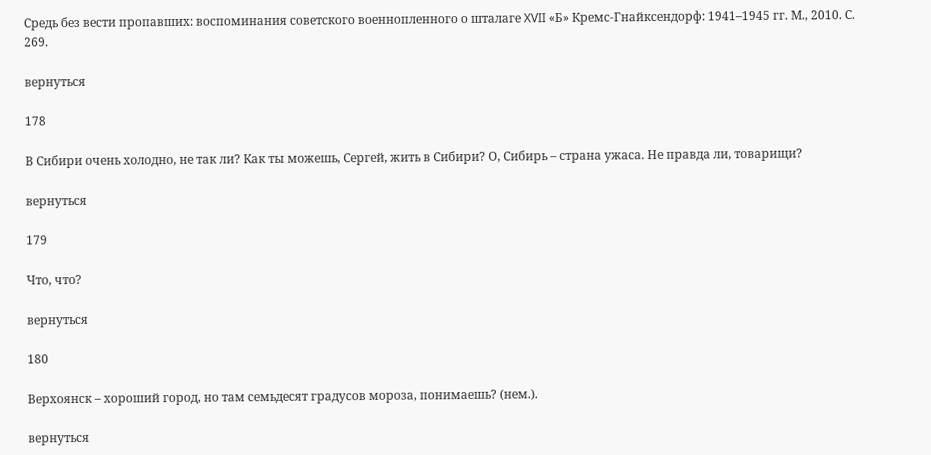Средь без вести пропавших: воспоминания советского военнопленного о шталаге XVII «Б» Кремс-Гнайксендорф: 1941–1945 гг. М., 2010. С. 269.

вернуться

178

В Сибири очень холодно, не так ли? Как ты можешь, Сергей, жить в Сибири? О, Сибирь – страна ужаса. Не правда ли, товарищи?

вернуться

179

Что, что?

вернуться

180

Верхоянск – хороший город, но там семьдесят градусов мороза, понимаешь? (нем.).

вернуться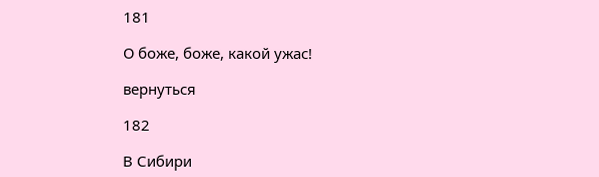181

О боже, боже, какой ужас!

вернуться

182

В Сибири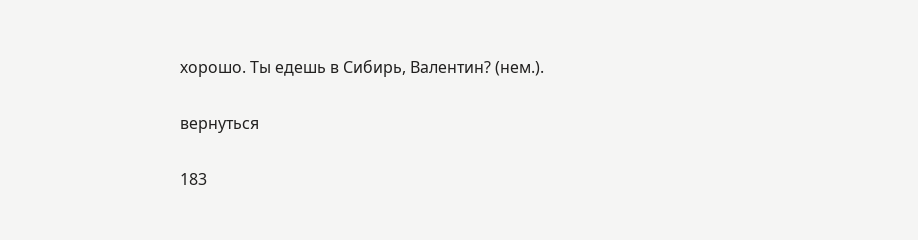хорошо. Ты едешь в Сибирь, Валентин? (нем.).

вернуться

183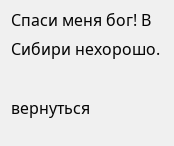Спаси меня бог! В Сибири нехорошо.

вернуться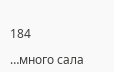184

…много сала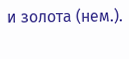и золота (нем.).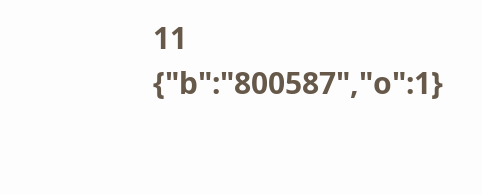11
{"b":"800587","o":1}